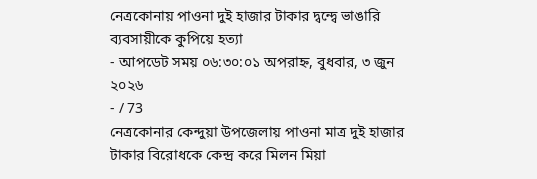নেত্রকোনায় পাওনা দুই হাজার টাকার দ্বন্দ্বে ভাঙারি ব্যবসায়ীকে কুপিয়ে হত্যা
- আপডেট সময় ০৬:৩০:০১ অপরাহ্ন, বুধবার, ৩ জুন ২০২৬
- / 73
নেত্রকোনার কেন্দুয়া উপজেলায় পাওনা মাত্র দুই হাজার টাকার বিরোধকে কেন্দ্র করে মিলন মিয়া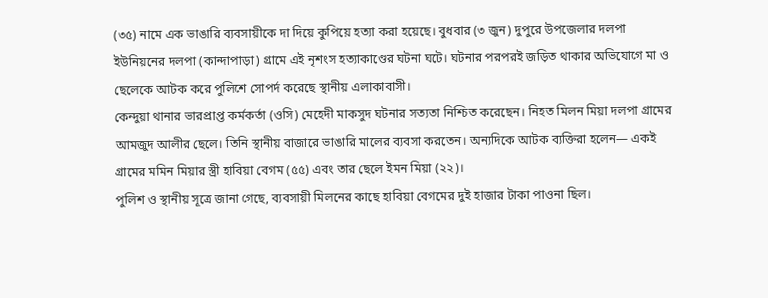(৩৫) নামে এক ভাঙারি ব্যবসায়ীকে দা দিয়ে কুপিয়ে হত্যা করা হয়েছে। বুধবার (৩ জুন) দুপুরে উপজেলার দলপা ইউনিয়নের দলপা (কান্দাপাড়া) গ্রামে এই নৃশংস হত্যাকাণ্ডের ঘটনা ঘটে। ঘটনার পরপরই জড়িত থাকার অভিযোগে মা ও ছেলেকে আটক করে পুলিশে সোপর্দ করেছে স্থানীয় এলাকাবাসী।
কেন্দুয়া থানার ভারপ্রাপ্ত কর্মকর্তা (ওসি) মেহেদী মাকসুদ ঘটনার সত্যতা নিশ্চিত করেছেন। নিহত মিলন মিয়া দলপা গ্রামের আমজুদ আলীর ছেলে। তিনি স্থানীয় বাজারে ভাঙারি মালের ব্যবসা করতেন। অন্যদিকে আটক ব্যক্তিরা হলেন— একই গ্রামের মমিন মিয়ার স্ত্রী হাবিয়া বেগম (৫৫) এবং তার ছেলে ইমন মিয়া (২২)।
পুলিশ ও স্থানীয় সূত্রে জানা গেছে, ব্যবসায়ী মিলনের কাছে হাবিয়া বেগমের দুই হাজার টাকা পাওনা ছিল।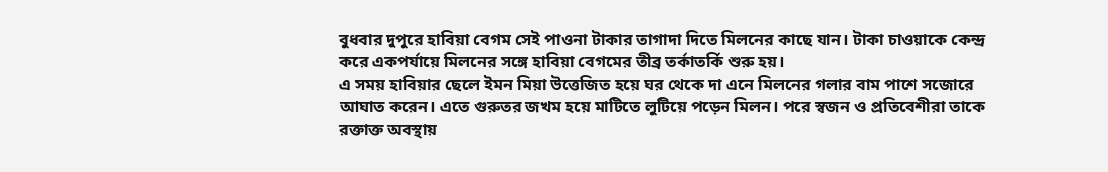বুধবার দুপুরে হাবিয়া বেগম সেই পাওনা টাকার তাগাদা দিতে মিলনের কাছে যান। টাকা চাওয়াকে কেন্দ্র করে একপর্যায়ে মিলনের সঙ্গে হাবিয়া বেগমের তীব্র তর্কাতর্কি শুরু হয়।
এ সময় হাবিয়ার ছেলে ইমন মিয়া উত্তেজিত হয়ে ঘর থেকে দা এনে মিলনের গলার বাম পাশে সজোরে আঘাত করেন। এতে গুরুতর জখম হয়ে মাটিতে লুটিয়ে পড়েন মিলন। পরে স্বজন ও প্রতিবেশীরা তাকে রক্তাক্ত অবস্থায়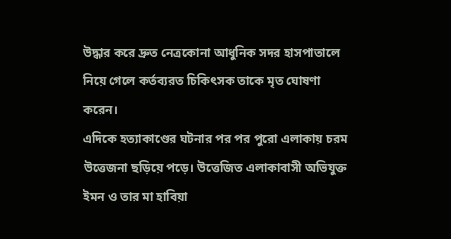উদ্ধার করে দ্রুত নেত্রকোনা আধুনিক সদর হাসপাতালে নিয়ে গেলে কর্তব্যরত চিকিৎসক তাকে মৃত ঘোষণা করেন।
এদিকে হত্যাকাণ্ডের ঘটনার পর পর পুরো এলাকায় চরম উত্তেজনা ছড়িয়ে পড়ে। উত্তেজিত এলাকাবাসী অভিযুক্ত ইমন ও তার মা হাবিয়া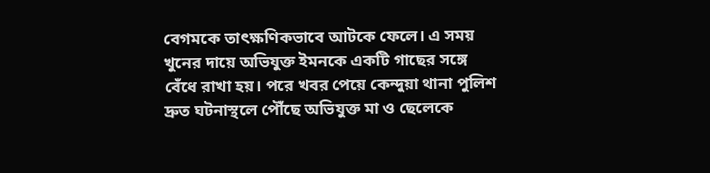বেগমকে তাৎক্ষণিকভাবে আটকে ফেলে। এ সময় খুনের দায়ে অভিযুক্ত ইমনকে একটি গাছের সঙ্গে বেঁধে রাখা হয়। পরে খবর পেয়ে কেন্দুয়া থানা পুলিশ দ্রুত ঘটনাস্থলে পৌঁছে অভিযুক্ত মা ও ছেলেকে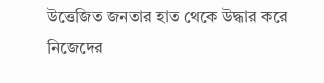উত্তেজিত জনতার হাত থেকে উদ্ধার করে নিজেদের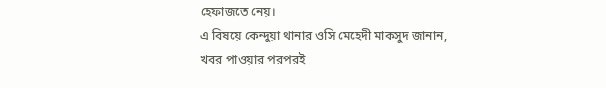হেফাজতে নেয়।
এ বিষয়ে কেন্দুয়া থানার ওসি মেহেদী মাকসুদ জানান, খবর পাওয়ার পরপরই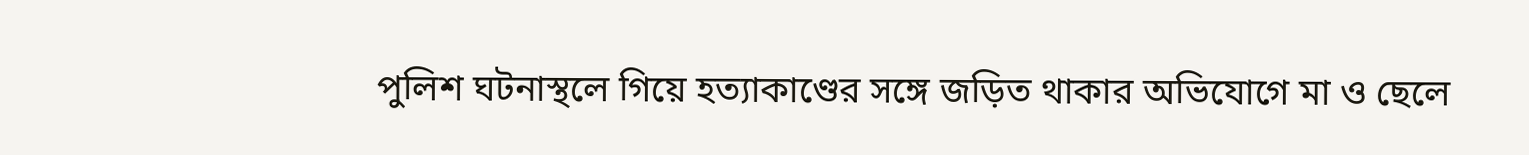পুলিশ ঘটনাস্থলে গিয়ে হত্যাকাণ্ডের সঙ্গে জড়িত থাকার অভিযোগে মা ও ছেলে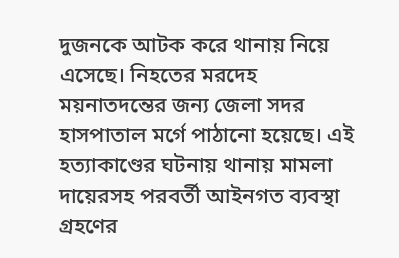দুজনকে আটক করে থানায় নিয়ে এসেছে। নিহতের মরদেহ ময়নাতদন্তের জন্য জেলা সদর হাসপাতাল মর্গে পাঠানো হয়েছে। এই হত্যাকাণ্ডের ঘটনায় থানায় মামলা দায়েরসহ পরবর্তী আইনগত ব্যবস্থা গ্রহণের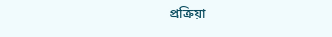প্রক্রিয়া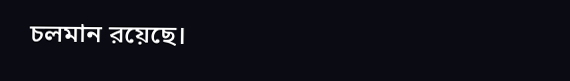চলমান রয়েছে।